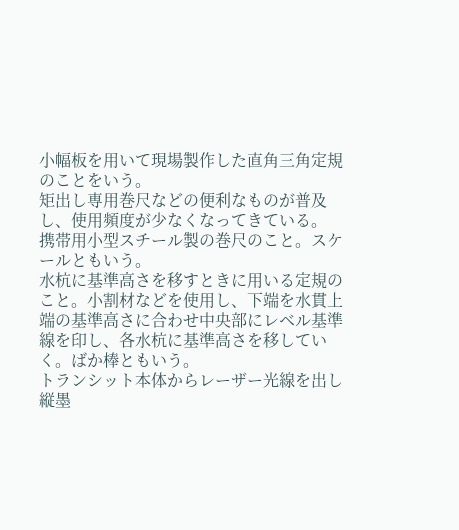小幅板を用いて現場製作した直角三角定規のことをいう。
矩出し専用巻尺などの便利なものが普及し、使用頻度が少なくなってきている。
携帯用小型スチール製の巻尺のこと。スケールともいう。
水杭に基準高さを移すときに用いる定規のこと。小割材などを使用し、下端を水貫上端の基準高さに合わせ中央部にレベル基準線を印し、各水杭に基準高さを移していく。ばか棒ともいう。
トランシット本体からレーザー光線を出し縦墨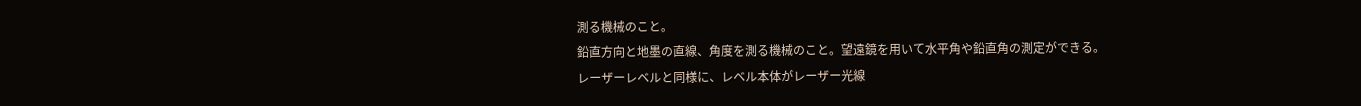測る機械のこと。
鉛直方向と地墨の直線、角度を測る機械のこと。望遠鏡を用いて水平角や鉛直角の測定ができる。
レーザーレベルと同様に、レベル本体がレーザー光線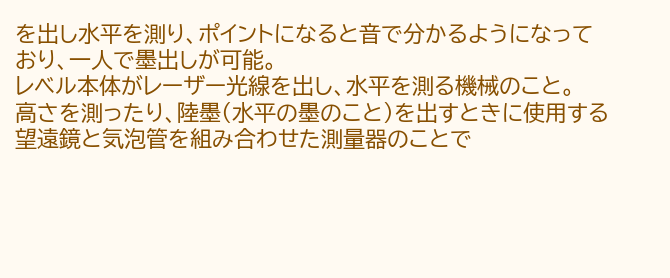を出し水平を測り、ポイントになると音で分かるようになっており、一人で墨出しが可能。
レベル本体がレーザー光線を出し、水平を測る機械のこと。
高さを測ったり、陸墨(水平の墨のこと)を出すときに使用する望遠鏡と気泡管を組み合わせた測量器のことで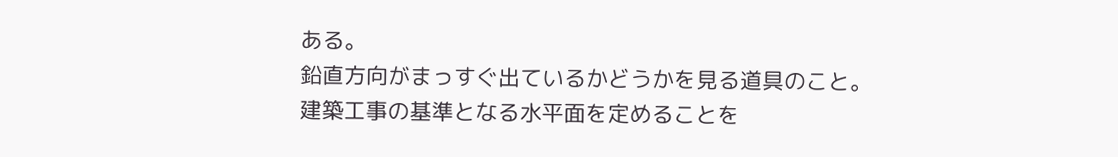ある。
鉛直方向がまっすぐ出ているかどうかを見る道具のこと。
建築工事の基準となる水平面を定めることを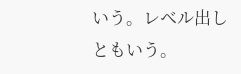いう。レベル出しともいう。